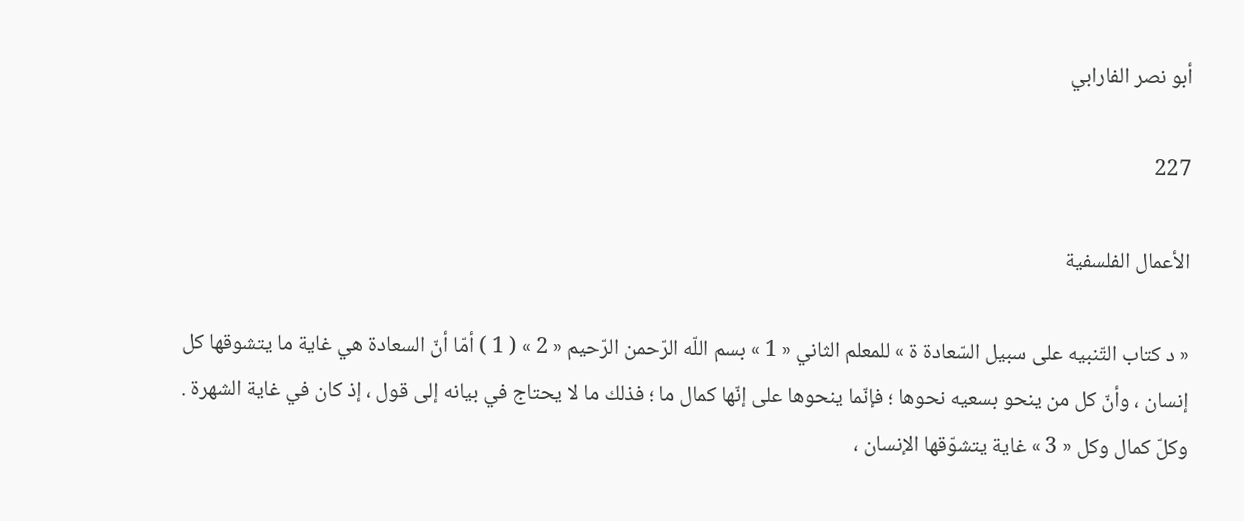أبو نصر الفارابي

227

الأعمال الفلسفية

« د كتاب التّنبيه على سبيل السّعادة ة » للمعلم الثاني « 1 » بسم اللّه الرّحمن الرّحيم « 2 » ( 1 ) أمّا أنّ السعادة هي غاية ما يتشوقها كل إنسان ، وأنّ كل من ينحو بسعيه نحوها ؛ فإنّما ينحوها على إنّها كمال ما ؛ فذلك ما لا يحتاج في بيانه إلى قول ، إذ كان في غاية الشهرة . وكلّ كمال وكل « 3 » غاية يتشوّقها الإنسان ،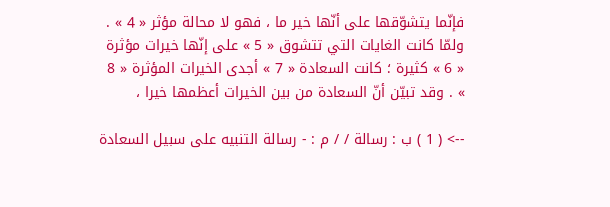فإنّما يتشوّقها على أنّها خير ما ، فهو لا محالة مؤثر « 4 » . ولمّا كانت الغايات التي تتشوق « 5 » على إنّها خيرات مؤثرة « 6 » كثيرة ؛ كانت السعادة « 7 » أجدى الخيرات المؤثرة « 8 » . وقد تبيّن أنّ السعادة من بين الخيرات أعظمها خيرا ،

--> ( 1 ) ب : رسالة / / م : - رسالة التنبيه على سبيل السعادة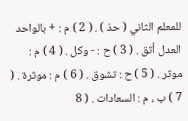للمعلم الثاني ( حذ ) . ( 2 ) م : + بالواحد العدل أثق . ( 3 ) ح : - وكل . ( 4 ) م : موثر . ( 5 ) ح : تشوق . ( 6 ) م : موثرة . ( 7 ) ب ، م : السعادات . ( 8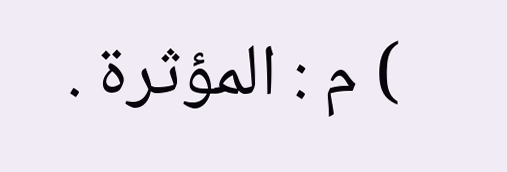) م : المؤثرة .